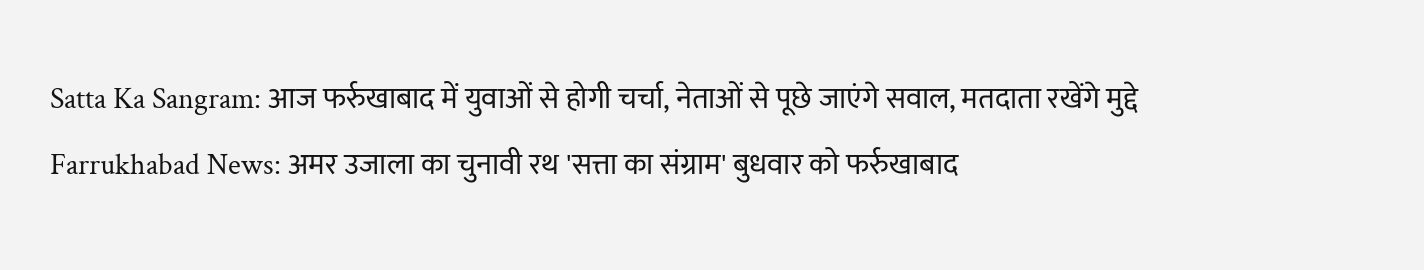Satta Ka Sangram: आज फर्रुखाबाद में युवाओं से होगी चर्चा, नेताओं से पूछे जाएंगे सवाल, मतदाता रखेंगे मुद्दे
Farrukhabad News: अमर उजाला का चुनावी रथ 'सत्ता का संग्राम' बुधवार को फर्रुखाबाद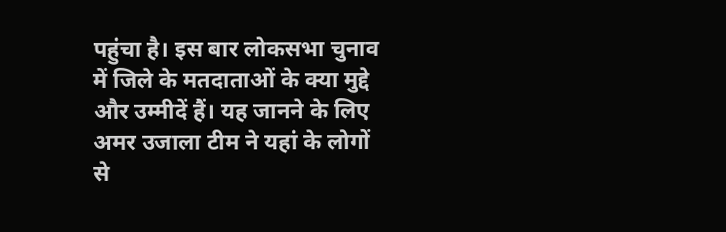पहुंचा है। इस बार लोकसभा चुनाव में जिले के मतदाताओं के क्या मुद्दे और उम्मीदें हैं। यह जानने के लिए अमर उजाला टीम ने यहां के लोगों से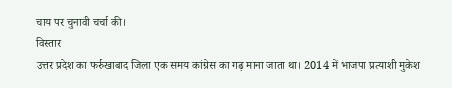चाय पर चुनावी चर्चा की।
विस्तार
उत्तर प्रदेश का फर्रुखाबाद जिला एक समय कांग्रेस का गढ़ माना जाता था। 2014 में भाजपा प्रत्याशी मुकेश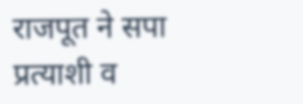राजपूत ने सपा प्रत्याशी व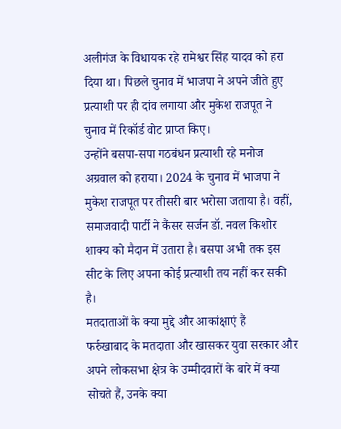अलीगंज के विधायक रहे रामेश्वर सिंह यादव को हरा दिया था। पिछले चुनाव में भाजपा ने अपने जीते हुए प्रत्याशी पर ही दांव लगाया और मुकेश राजपूत ने चुनाव में रिकॉर्ड वोट प्राप्त किए।
उन्होंने बसपा-सपा गठबंधन प्रत्याशी रहे मनोज अग्रवाल को हराया। 2024 के चुनाव में भाजपा ने मुकेश राजपूत पर तीसरी बार भरोसा जताया है। वहीं, समाजवादी पार्टी ने कैंसर सर्जन डॉ. नवल किशोर शाक्य को मैदान में उतारा है। बसपा अभी तक इस सीट के लिए अपना कोई प्रत्याशी तय नहीं कर सकी है।
मतदाताओं के क्या मुद्दे और आकांक्षाएं हैं
फर्रुखाबाद के मतदाता और खासकर युवा सरकार और अपने लोकसभा क्षेत्र के उम्मीदवारों के बारे में क्या सोचते हैं, उनके क्या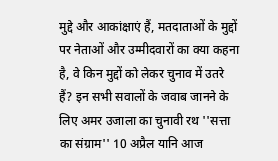मुद्दे और आकांक्षाएं हैं, मतदाताओं के मुद्दों पर नेताओं और उम्मीदवारों का क्या कहना है, वे किन मुद्दों को लेकर चुनाव में उतरे हैं? इन सभी सवालों के जवाब जानने के लिए अमर उजाला का चुनावी रथ ''सत्ता का संग्राम'' 10 अप्रैल यानि आज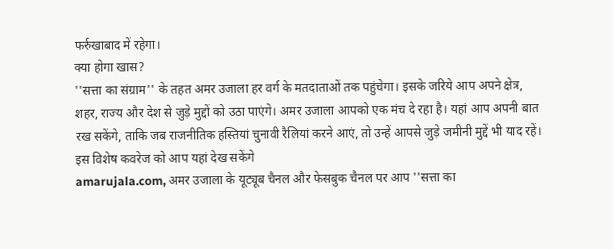फर्रुखाबाद में रहेगा।
क्या होगा खास?
''सत्ता का संग्राम'' के तहत अमर उजाला हर वर्ग के मतदाताओं तक पहुंचेगा। इसके जरिये आप अपने क्षेत्र, शहर, राज्य और देश से जुड़े मुद्दों को उठा पाएंगे। अमर उजाला आपको एक मंच दे रहा है। यहां आप अपनी बात रख सकेंगे, ताकि जब राजनीतिक हस्तियां चुनावी रैलियां करने आएं, तो उन्हें आपसे जुड़े जमीनी मुद्दें भी याद रहें।
इस विशेष कवरेज को आप यहां देख सकेंगे
amarujala.com, अमर उजाला के यूट्यूब चैनल और फेसबुक चैनल पर आप ''सत्ता का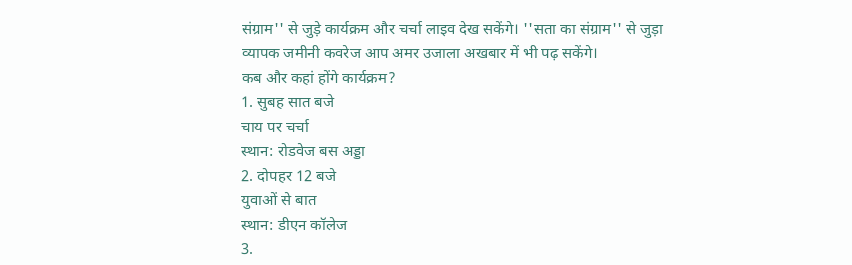संग्राम'' से जुड़े कार्यक्रम और चर्चा लाइव देख सकेंगे। ''सता का संग्राम'' से जुड़ा व्यापक जमीनी कवरेज आप अमर उजाला अखबार में भी पढ़ सकेंगे।
कब और कहां होंगे कार्यक्रम?
1. सुबह सात बजे
चाय पर चर्चा
स्थान: रोडवेज बस अड्डा
2. दोपहर 12 बजे
युवाओं से बात
स्थान: डीएन कॉलेज
3.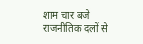शाम चार बजे
राजनीतिक दलों से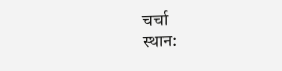चर्चा
स्थान: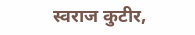स्वराज कुटीर,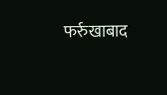फर्रुखाबाद